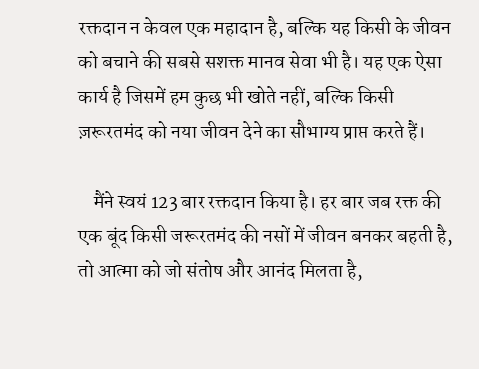रक्तदान न केवल एक महादान है, बल्कि यह किसी के जीवन को बचाने की सबसे सशक्त मानव सेवा भी है। यह एक ऐसा कार्य है जिसमें हम कुछ भी खोते नहीं, बल्कि किसी ज़रूरतमंद को नया जीवन देने का सौभाग्य प्राप्त करते हैं।

    मैंने स्वयं 123 बार रक्तदान किया है। हर बार जब रक्त की एक बूंद किसी जरूरतमंद की नसों में जीवन बनकर बहती है, तो आत्मा को जो संतोष और आनंद मिलता है,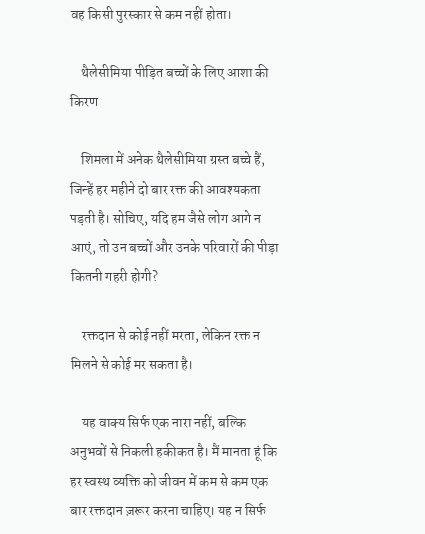वह किसी पुरस्कार से कम नहीं होता।

    थैलेसीमिया पीड़ित बच्चों के लिए आशा की किरण

    शिमला में अनेक थैलेसीमिया ग्रस्त बच्चे हैं, जिन्हें हर महीने दो बार रक्त की आवश्यकता पड़ती है। सोचिए, यदि हम जैसे लोग आगे न आएं, तो उन बच्चों और उनके परिवारों की पीड़ा कितनी गहरी होगी?

    रक्तदान से कोई नहीं मरता, लेकिन रक्त न मिलने से कोई मर सकता है।

    यह वाक्य सिर्फ एक नारा नहीं, बल्कि अनुभवों से निकली हकीकत है। मैं मानता हूं कि हर स्वस्थ व्यक्ति को जीवन में कम से कम एक बार रक्तदान ज़रूर करना चाहिए। यह न सिर्फ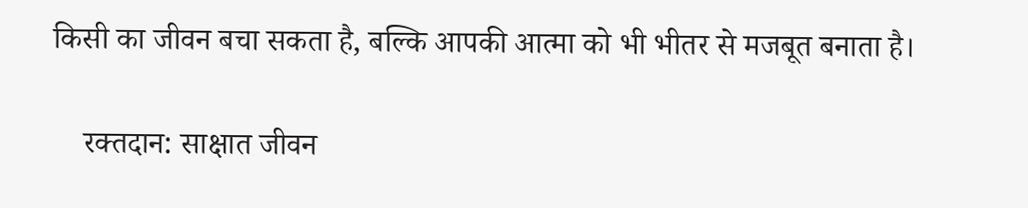किसी का जीवन बचा सकता है, बल्कि आपकी आत्मा को भी भीतर से मजबूत बनाता है।

    रक्तदान: साक्षात जीवन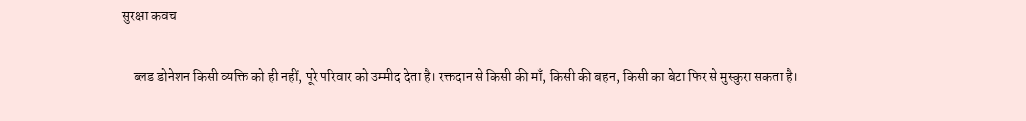सुरक्षा कवच

    ब्लड डोनेशन किसी व्यक्ति को ही नहीं, पूरे परिवार को उम्मीद देता है। रक्तदान से किसी की माँ, किसी की बहन, किसी का बेटा फिर से मुस्कुरा सकता है।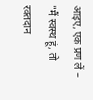आइए, एक प्रण लें – "मैं स्वस्थ हूं, तो रक्तदान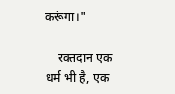करूंगा।"

    रक्तदान एक धर्म भी है, एक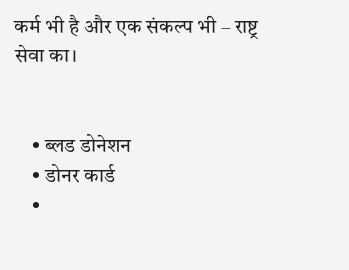कर्म भी है और एक संकल्प भी – राष्ट्र सेवा का।


    • ब्लड डोनेशन
    • डोनर कार्ड
    •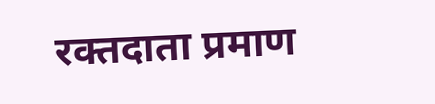रक्तदाता प्रमाण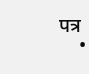पत्र
    •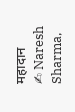महादान
✍ Naresh Sharma,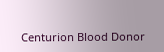Centurion Blood Donor